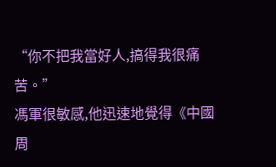“你不把我當好人,搞得我很痛苦。”
馮軍很敏感,他迅速地覺得《中國周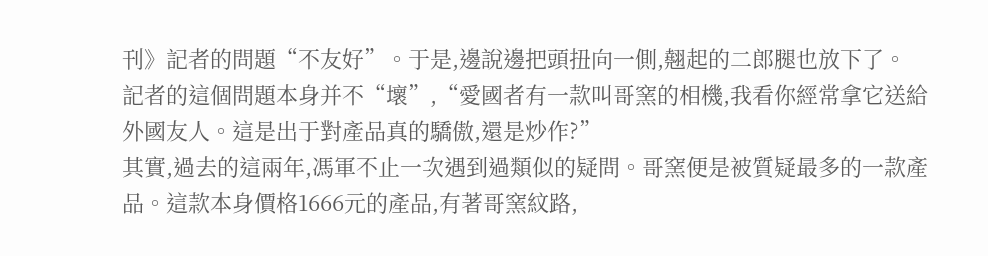刊》記者的問題“不友好”。于是,邊說邊把頭扭向一側,翹起的二郎腿也放下了。
記者的這個問題本身并不“壞”,“愛國者有一款叫哥窯的相機,我看你經常拿它送給外國友人。這是出于對產品真的驕傲,還是炒作?”
其實,過去的這兩年,馮軍不止一次遇到過類似的疑問。哥窯便是被質疑最多的一款產品。這款本身價格1666元的產品,有著哥窯紋路,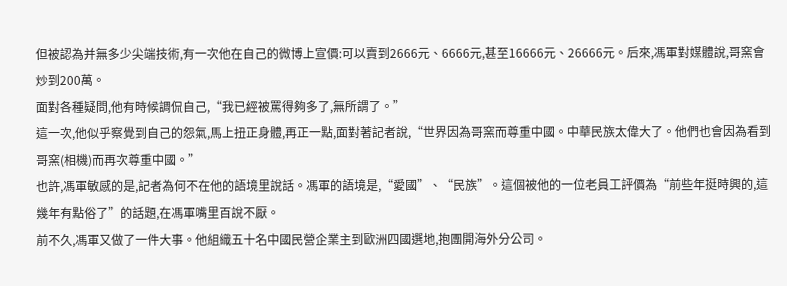但被認為并無多少尖端技術,有一次他在自己的微博上宣價:可以賣到2666元、6666元,甚至16666元、26666元。后來,馮軍對媒體說,哥窯會炒到200萬。
面對各種疑問,他有時候調侃自己,“我已經被罵得夠多了,無所謂了。”
這一次,他似乎察覺到自己的怨氣,馬上扭正身體,再正一點,面對著記者說,“世界因為哥窯而尊重中國。中華民族太偉大了。他們也會因為看到哥窯(相機)而再次尊重中國。”
也許,馮軍敏感的是,記者為何不在他的語境里說話。馮軍的語境是,“愛國”、“民族”。這個被他的一位老員工評價為“前些年挺時興的,這幾年有點俗了”的話題,在馮軍嘴里百說不厭。
前不久,馮軍又做了一件大事。他組織五十名中國民營企業主到歐洲四國選地,抱團開海外分公司。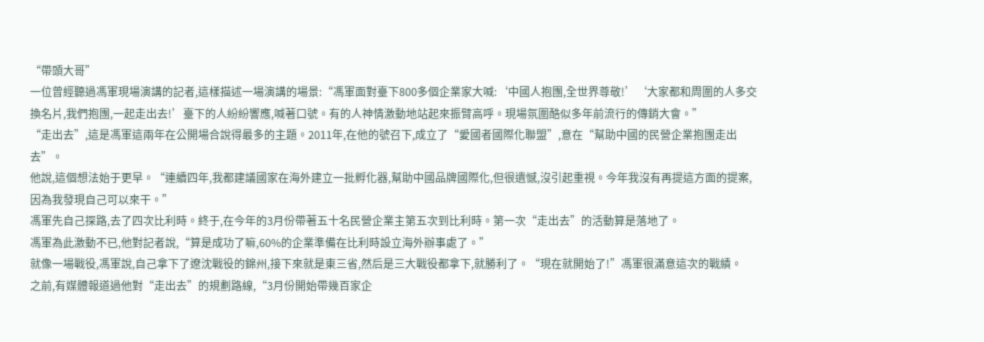“帶頭大哥”
一位曾經聽過馮軍現場演講的記者,這樣描述一場演講的場景:“馮軍面對臺下800多個企業家大喊:‘中國人抱團,全世界尊敬!’‘大家都和周圍的人多交換名片,我們抱團,一起走出去!’臺下的人紛紛響應,喊著口號。有的人神情激動地站起來振臂高呼。現場氛圍酷似多年前流行的傳銷大會。”
“走出去”,這是馮軍這兩年在公開場合說得最多的主題。2011年,在他的號召下,成立了“愛國者國際化聯盟”,意在“幫助中國的民營企業抱團走出去”。
他說,這個想法始于更早。“連續四年,我都建議國家在海外建立一批孵化器,幫助中國品牌國際化,但很遺憾,沒引起重視。今年我沒有再提這方面的提案,因為我發現自己可以來干。”
馮軍先自己探路,去了四次比利時。終于,在今年的3月份帶著五十名民營企業主第五次到比利時。第一次“走出去”的活動算是落地了。
馮軍為此激動不已,他對記者說,“算是成功了嘛,60%的企業準備在比利時設立海外辦事處了。”
就像一場戰役,馮軍說,自己拿下了遼沈戰役的錦州,接下來就是東三省,然后是三大戰役都拿下,就勝利了。“現在就開始了!”馮軍很滿意這次的戰績。
之前,有媒體報道過他對“走出去”的規劃路線,“3月份開始帶幾百家企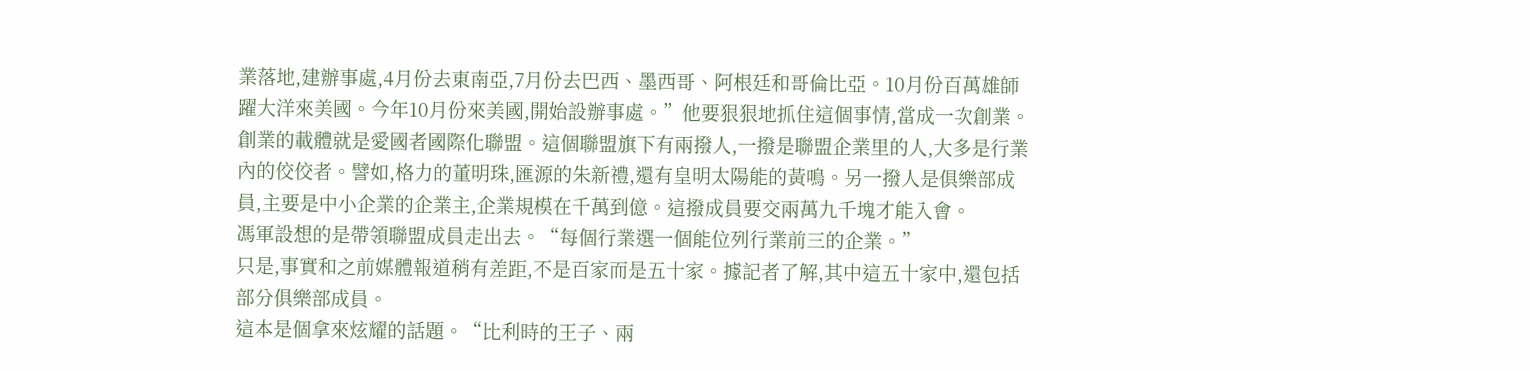業落地,建辦事處,4月份去東南亞,7月份去巴西、墨西哥、阿根廷和哥倫比亞。10月份百萬雄師躍大洋來美國。今年10月份來美國,開始設辦事處。”他要狠狠地抓住這個事情,當成一次創業。
創業的載體就是愛國者國際化聯盟。這個聯盟旗下有兩撥人,一撥是聯盟企業里的人,大多是行業內的佼佼者。譬如,格力的董明珠,匯源的朱新禮,還有皇明太陽能的黃鳴。另一撥人是俱樂部成員,主要是中小企業的企業主,企業規模在千萬到億。這撥成員要交兩萬九千塊才能入會。
馮軍設想的是帶領聯盟成員走出去。“每個行業選一個能位列行業前三的企業。”
只是,事實和之前媒體報道稍有差距,不是百家而是五十家。據記者了解,其中這五十家中,還包括部分俱樂部成員。
這本是個拿來炫耀的話題。“比利時的王子、兩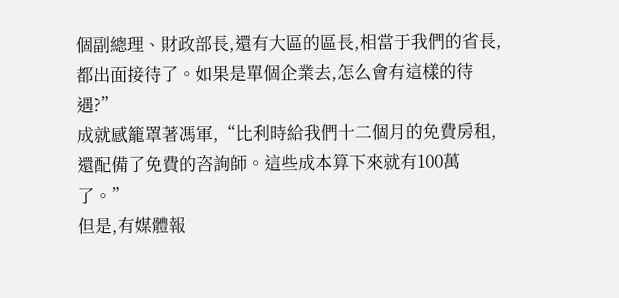個副總理、財政部長,還有大區的區長,相當于我們的省長,都出面接待了。如果是單個企業去,怎么會有這樣的待遇?”
成就感籠罩著馮軍,“比利時給我們十二個月的免費房租,還配備了免費的咨詢師。這些成本算下來就有100萬了。”
但是,有媒體報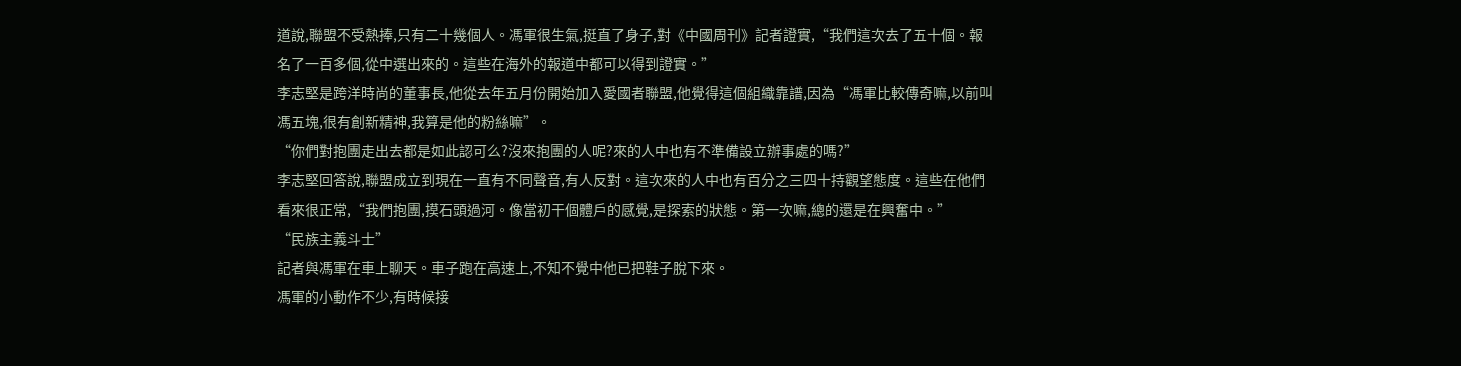道說,聯盟不受熱捧,只有二十幾個人。馮軍很生氣,挺直了身子,對《中國周刊》記者證實,“我們這次去了五十個。報名了一百多個,從中選出來的。這些在海外的報道中都可以得到證實。”
李志堅是跨洋時尚的董事長,他從去年五月份開始加入愛國者聯盟,他覺得這個組織靠譜,因為“馮軍比較傳奇嘛,以前叫馮五塊,很有創新精神,我算是他的粉絲嘛”。
“你們對抱團走出去都是如此認可么?沒來抱團的人呢?來的人中也有不準備設立辦事處的嗎?”
李志堅回答說,聯盟成立到現在一直有不同聲音,有人反對。這次來的人中也有百分之三四十持觀望態度。這些在他們看來很正常,“我們抱團,摸石頭過河。像當初干個體戶的感覺,是探索的狀態。第一次嘛,總的還是在興奮中。”
“民族主義斗士”
記者與馮軍在車上聊天。車子跑在高速上,不知不覺中他已把鞋子脫下來。
馮軍的小動作不少,有時候接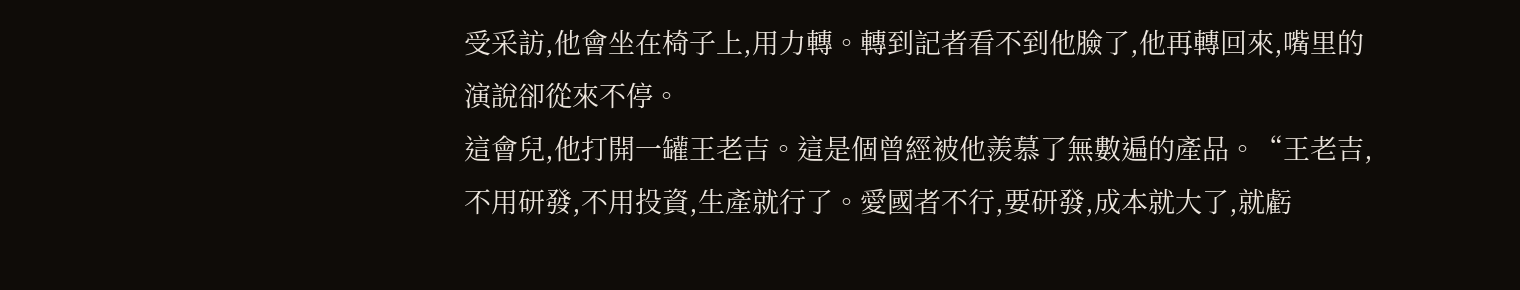受采訪,他會坐在椅子上,用力轉。轉到記者看不到他臉了,他再轉回來,嘴里的演說卻從來不停。
這會兒,他打開一罐王老吉。這是個曾經被他羨慕了無數遍的產品。“王老吉,不用研發,不用投資,生產就行了。愛國者不行,要研發,成本就大了,就虧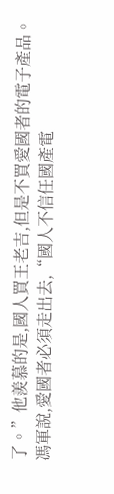了。”他羨慕的是,國人買王老吉,但是不買愛國者的電子產品。
馮軍說,愛國者必須走出去,“國人不信任國產電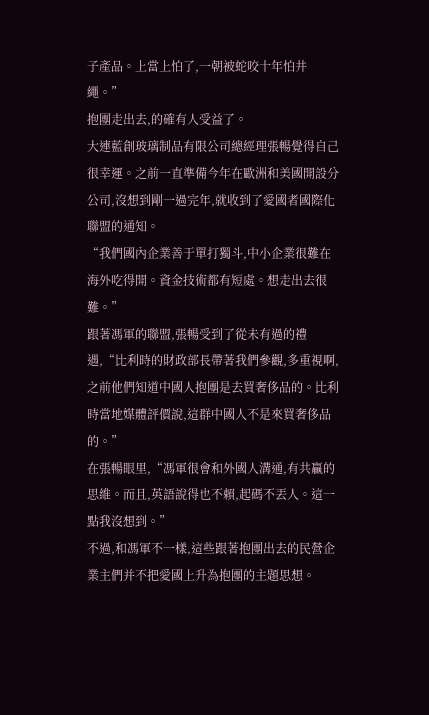子產品。上當上怕了,一朝被蛇咬十年怕井繩。”
抱團走出去,的確有人受益了。
大連藍創玻璃制品有限公司總經理張暢覺得自己很幸運。之前一直準備今年在歐洲和美國開設分公司,沒想到剛一過完年,就收到了愛國者國際化聯盟的通知。
“我們國內企業善于單打獨斗,中小企業很難在海外吃得開。資金技術都有短處。想走出去很難。”
跟著馮軍的聯盟,張暢受到了從未有過的禮遇,“比利時的財政部長帶著我們參觀,多重視啊,之前他們知道中國人抱團是去買奢侈品的。比利時當地媒體評價說,這群中國人不是來買奢侈品的。”
在張暢眼里,“馮軍很會和外國人溝通,有共贏的思維。而且,英語說得也不賴,起碼不丟人。這一點我沒想到。”
不過,和馮軍不一樣,這些跟著抱團出去的民營企業主們并不把愛國上升為抱團的主題思想。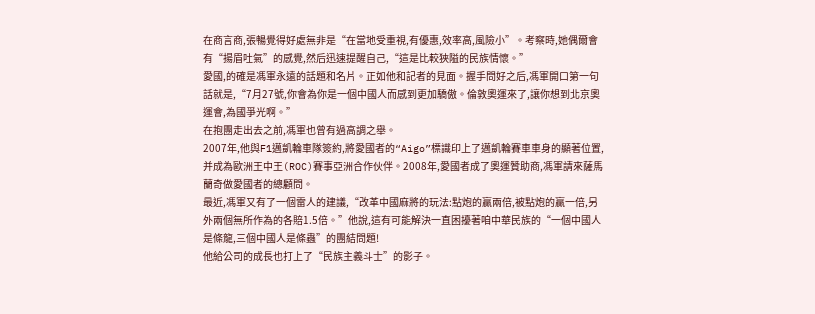在商言商,張暢覺得好處無非是“在當地受重視,有優惠,效率高,風險小”。考察時,她偶爾會有“揚眉吐氣”的感覺,然后迅速提醒自己,“這是比較狹隘的民族情懷。”
愛國,的確是馮軍永遠的話題和名片。正如他和記者的見面。握手問好之后,馮軍開口第一句話就是,“7月27號,你會為你是一個中國人而感到更加驕傲。倫敦奧運來了,讓你想到北京奧運會,為國爭光啊。”
在抱團走出去之前,馮軍也曾有過高調之舉。
2007年,他與F1邁凱輪車隊簽約,將愛國者的“Aigo”標識印上了邁凱輪賽車車身的顯著位置,并成為歐洲王中王(ROC)賽事亞洲合作伙伴。2008年,愛國者成了奧運贊助商,馮軍請來薩馬蘭奇做愛國者的總顧問。
最近,馮軍又有了一個雷人的建議,“改革中國麻將的玩法:點炮的贏兩倍,被點炮的贏一倍,另外兩個無所作為的各賠1.5倍。”他說,這有可能解決一直困擾著咱中華民族的“一個中國人是條龍,三個中國人是條蟲”的團結問題!
他給公司的成長也打上了“民族主義斗士”的影子。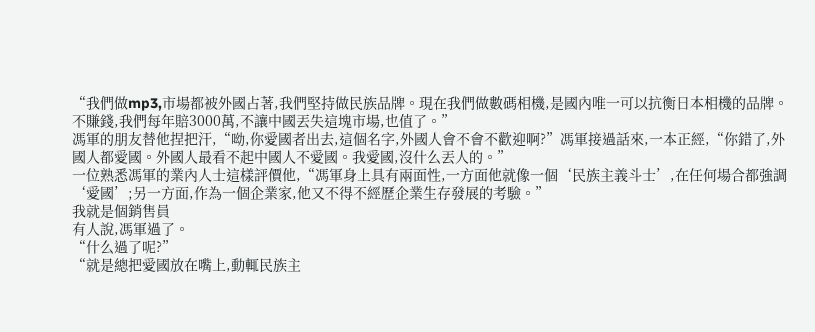“我們做mp3,市場都被外國占著,我們堅持做民族品牌。現在我們做數碼相機,是國內唯一可以抗衡日本相機的品牌。不賺錢,我們每年賠3000萬,不讓中國丟失這塊市場,也值了。”
馮軍的朋友替他捏把汗,“呦,你愛國者出去,這個名字,外國人會不會不歡迎啊?”馮軍接過話來,一本正經,“你錯了,外國人都愛國。外國人最看不起中國人不愛國。我愛國,沒什么丟人的。”
一位熟悉馮軍的業內人士這樣評價他,“馮軍身上具有兩面性,一方面他就像一個‘民族主義斗士’,在任何場合都強調‘愛國’;另一方面,作為一個企業家,他又不得不經歷企業生存發展的考驗。”
我就是個銷售員
有人說,馮軍過了。
“什么過了呢?”
“就是總把愛國放在嘴上,動輒民族主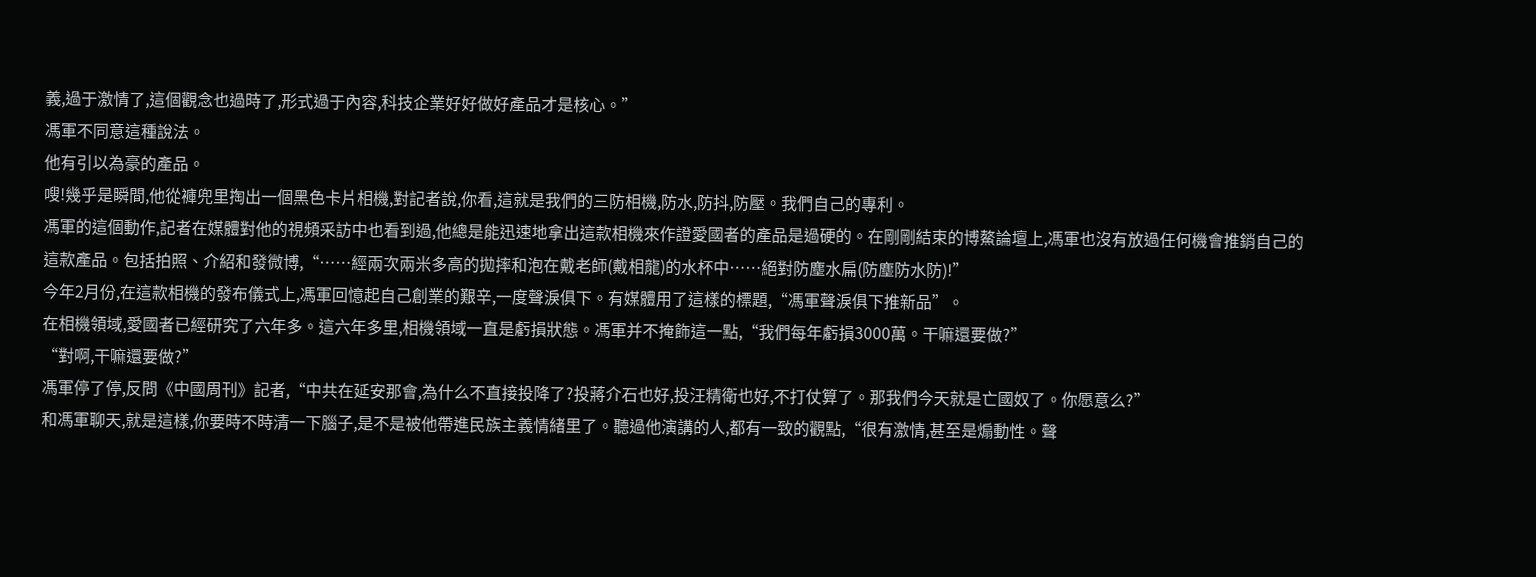義,過于激情了,這個觀念也過時了,形式過于內容,科技企業好好做好產品才是核心。”
馮軍不同意這種說法。
他有引以為豪的產品。
嗖!幾乎是瞬間,他從褲兜里掏出一個黑色卡片相機,對記者說,你看,這就是我們的三防相機,防水,防抖,防壓。我們自己的專利。
馮軍的這個動作,記者在媒體對他的視頻采訪中也看到過,他總是能迅速地拿出這款相機來作證愛國者的產品是過硬的。在剛剛結束的博鰲論壇上,馮軍也沒有放過任何機會推銷自己的這款產品。包括拍照、介紹和發微博,“……經兩次兩米多高的拋摔和泡在戴老師(戴相龍)的水杯中……絕對防塵水扁(防塵防水防)!”
今年2月份,在這款相機的發布儀式上,馮軍回憶起自己創業的艱辛,一度聲淚俱下。有媒體用了這樣的標題,“馮軍聲淚俱下推新品”。
在相機領域,愛國者已經研究了六年多。這六年多里,相機領域一直是虧損狀態。馮軍并不掩飾這一點,“我們每年虧損3000萬。干嘛還要做?”
“對啊,干嘛還要做?”
馮軍停了停,反問《中國周刊》記者,“中共在延安那會,為什么不直接投降了?投蔣介石也好,投汪精衛也好,不打仗算了。那我們今天就是亡國奴了。你愿意么?”
和馮軍聊天,就是這樣,你要時不時清一下腦子,是不是被他帶進民族主義情緒里了。聽過他演講的人,都有一致的觀點,“很有激情,甚至是煽動性。聲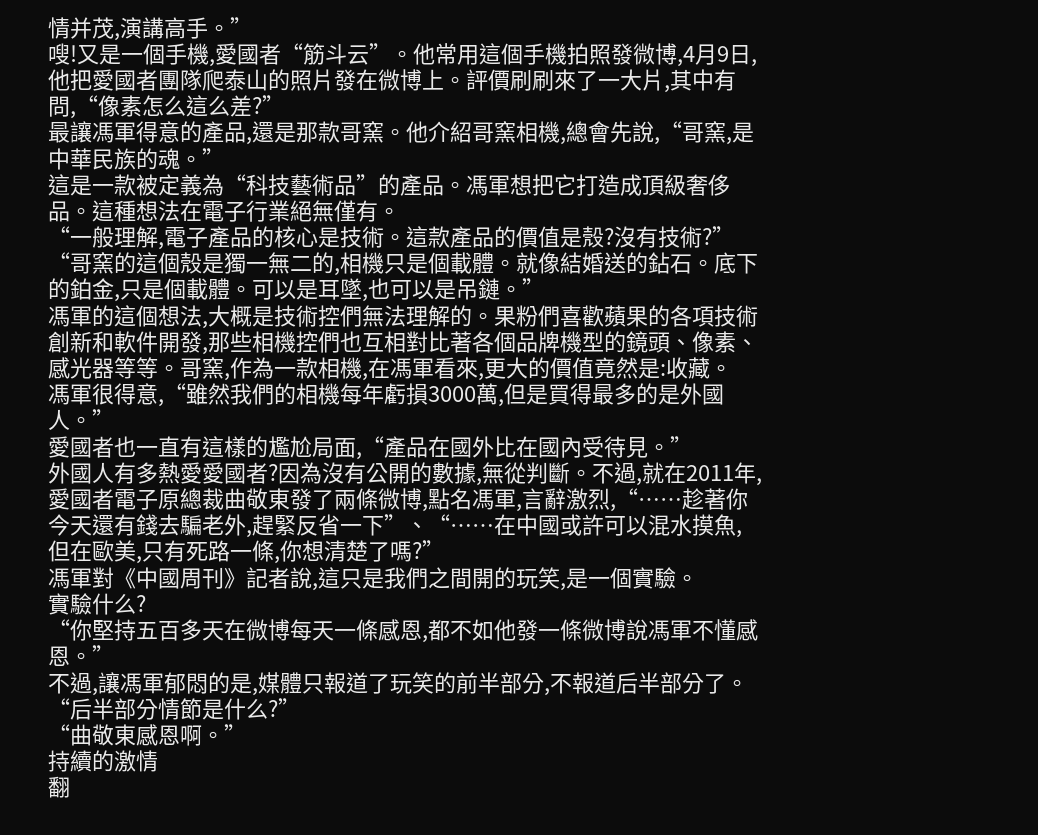情并茂,演講高手。”
嗖!又是一個手機,愛國者“筋斗云”。他常用這個手機拍照發微博,4月9日,他把愛國者團隊爬泰山的照片發在微博上。評價刷刷來了一大片,其中有問,“像素怎么這么差?”
最讓馮軍得意的產品,還是那款哥窯。他介紹哥窯相機,總會先說,“哥窯,是中華民族的魂。”
這是一款被定義為“科技藝術品”的產品。馮軍想把它打造成頂級奢侈品。這種想法在電子行業絕無僅有。
“一般理解,電子產品的核心是技術。這款產品的價值是殼?沒有技術?”
“哥窯的這個殼是獨一無二的,相機只是個載體。就像結婚送的鉆石。底下的鉑金,只是個載體。可以是耳墜,也可以是吊鏈。”
馮軍的這個想法,大概是技術控們無法理解的。果粉們喜歡蘋果的各項技術創新和軟件開發,那些相機控們也互相對比著各個品牌機型的鏡頭、像素、感光器等等。哥窯,作為一款相機,在馮軍看來,更大的價值竟然是:收藏。
馮軍很得意,“雖然我們的相機每年虧損3000萬,但是買得最多的是外國人。”
愛國者也一直有這樣的尷尬局面,“產品在國外比在國內受待見。”
外國人有多熱愛愛國者?因為沒有公開的數據,無從判斷。不過,就在2011年,愛國者電子原總裁曲敬東發了兩條微博,點名馮軍,言辭激烈,“……趁著你今天還有錢去騙老外,趕緊反省一下”、“……在中國或許可以混水摸魚,但在歐美,只有死路一條,你想清楚了嗎?”
馮軍對《中國周刊》記者說,這只是我們之間開的玩笑,是一個實驗。
實驗什么?
“你堅持五百多天在微博每天一條感恩,都不如他發一條微博說馮軍不懂感恩。”
不過,讓馮軍郁悶的是,媒體只報道了玩笑的前半部分,不報道后半部分了。
“后半部分情節是什么?”
“曲敬東感恩啊。”
持續的激情
翻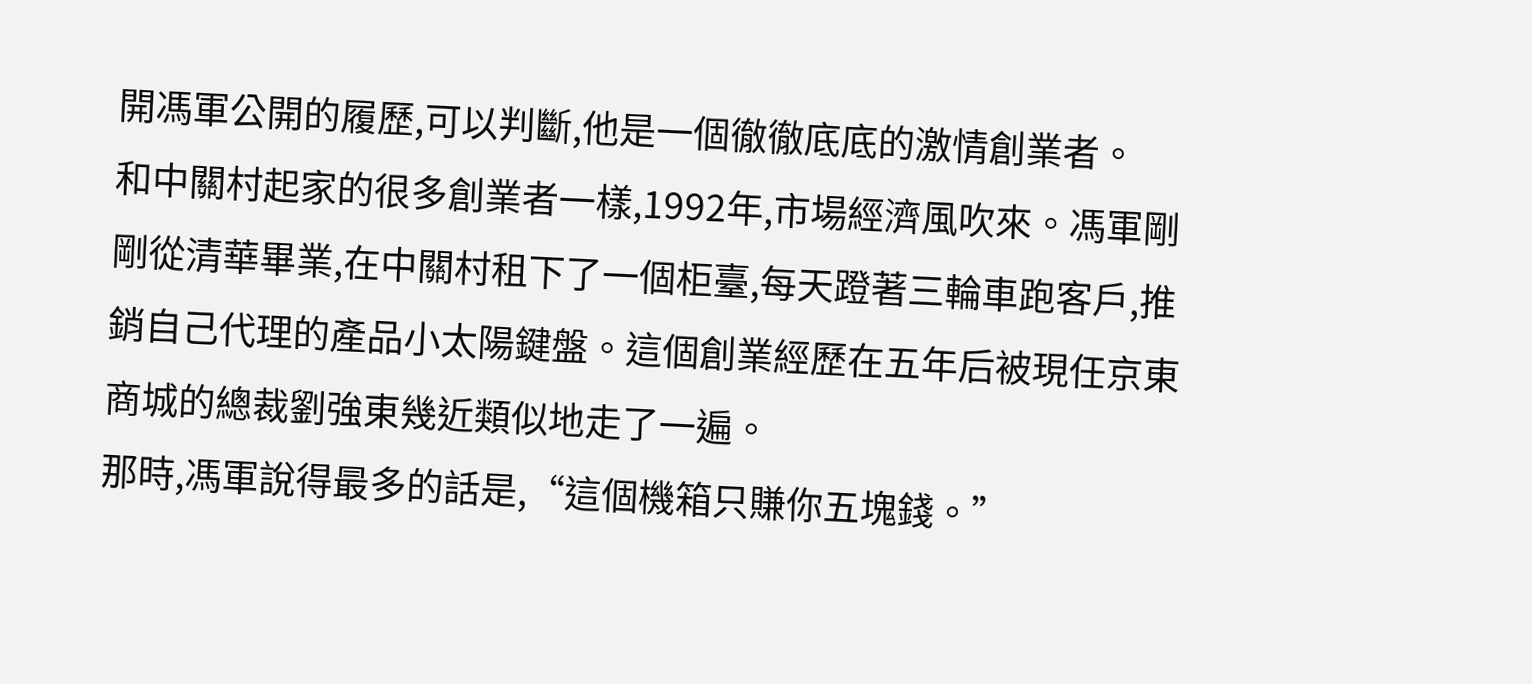開馮軍公開的履歷,可以判斷,他是一個徹徹底底的激情創業者。
和中關村起家的很多創業者一樣,1992年,市場經濟風吹來。馮軍剛剛從清華畢業,在中關村租下了一個柜臺,每天蹬著三輪車跑客戶,推銷自己代理的產品小太陽鍵盤。這個創業經歷在五年后被現任京東商城的總裁劉強東幾近類似地走了一遍。
那時,馮軍說得最多的話是,“這個機箱只賺你五塊錢。”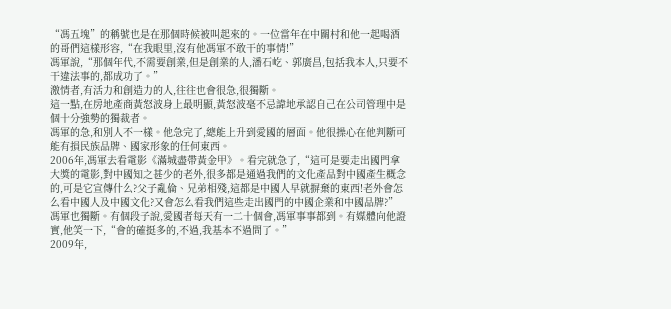“馮五塊”的稱號也是在那個時候被叫起來的。一位當年在中關村和他一起喝酒的哥們這樣形容,“在我眼里,沒有他馮軍不敢干的事情!”
馮軍說,“那個年代,不需要創業,但是創業的人,潘石屹、郭廣昌,包括我本人,只要不干違法事的,都成功了。”
激情者,有活力和創造力的人,往往也會很急,很獨斷。
這一點,在房地產商黃怒波身上最明顯,黃怒波毫不忌諱地承認自己在公司管理中是個十分強勢的獨裁者。
馮軍的急,和別人不一樣。他急完了,總能上升到愛國的層面。他很操心在他判斷可能有損民族品牌、國家形象的任何東西。
2006年,馮軍去看電影《滿城盡帶黃金甲》。看完就急了,“這可是要走出國門拿大獎的電影,對中國知之甚少的老外,很多都是通過我們的文化產品對中國產生概念的,可是它宣傳什么?父子亂倫、兄弟相殘,這都是中國人早就摒棄的東西!老外會怎么看中國人及中國文化?又會怎么看我們這些走出國門的中國企業和中國品牌?”
馮軍也獨斷。有個段子說,愛國者每天有一二十個會,馮軍事事都到。有媒體向他證實,他笑一下,“會的確挺多的,不過,我基本不過問了。”
2009年,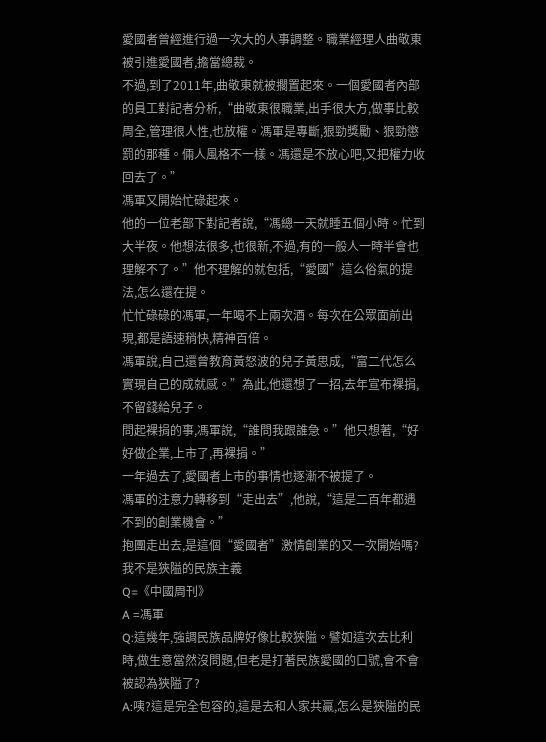愛國者曾經進行過一次大的人事調整。職業經理人曲敬東被引進愛國者,擔當總裁。
不過,到了2011年,曲敬東就被擱置起來。一個愛國者內部的員工對記者分析,“曲敬東很職業,出手很大方,做事比較周全,管理很人性,也放權。馮軍是專斷,狠勁獎勵、狠勁懲罰的那種。倆人風格不一樣。馮還是不放心吧,又把權力收回去了。”
馮軍又開始忙碌起來。
他的一位老部下對記者說,“馮總一天就睡五個小時。忙到大半夜。他想法很多,也很新,不過,有的一般人一時半會也理解不了。”他不理解的就包括,“愛國”這么俗氣的提法,怎么還在提。
忙忙碌碌的馮軍,一年喝不上兩次酒。每次在公眾面前出現,都是語速稍快,精神百倍。
馮軍說,自己還曾教育黃怒波的兒子黃思成,“富二代怎么實現自己的成就感。”為此,他還想了一招,去年宣布裸捐,不留錢給兒子。
問起裸捐的事,馮軍說,“誰問我跟誰急。”他只想著,“好好做企業,上市了,再裸捐。”
一年過去了,愛國者上市的事情也逐漸不被提了。
馮軍的注意力轉移到“走出去”,他說,“這是二百年都遇不到的創業機會。”
抱團走出去,是這個“愛國者”激情創業的又一次開始嗎?
我不是狹隘的民族主義
Q=《中國周刊》
A =馮軍
Q:這幾年,強調民族品牌好像比較狹隘。譬如這次去比利時,做生意當然沒問題,但老是打著民族愛國的口號,會不會被認為狹隘了?
A:咦?這是完全包容的,這是去和人家共贏,怎么是狹隘的民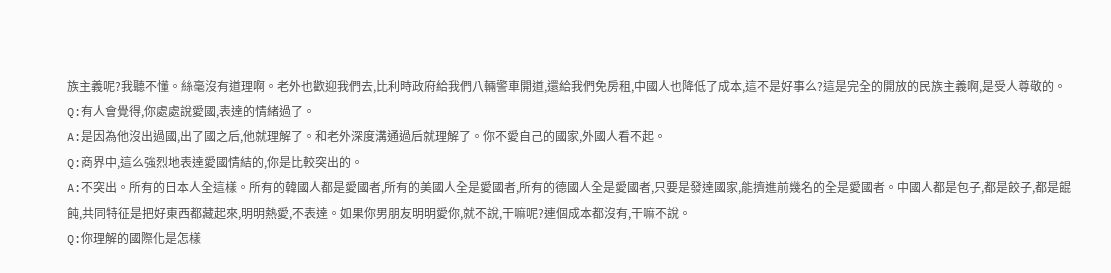族主義呢?我聽不懂。絲毫沒有道理啊。老外也歡迎我們去,比利時政府給我們八輛警車開道,還給我們免房租,中國人也降低了成本,這不是好事么?這是完全的開放的民族主義啊,是受人尊敬的。
Q:有人會覺得,你處處說愛國,表達的情緒過了。
A:是因為他沒出過國,出了國之后,他就理解了。和老外深度溝通過后就理解了。你不愛自己的國家,外國人看不起。
Q:商界中,這么強烈地表達愛國情結的,你是比較突出的。
A:不突出。所有的日本人全這樣。所有的韓國人都是愛國者,所有的美國人全是愛國者,所有的德國人全是愛國者,只要是發達國家,能擠進前幾名的全是愛國者。中國人都是包子,都是餃子,都是餛飩,共同特征是把好東西都藏起來,明明熱愛,不表達。如果你男朋友明明愛你,就不說,干嘛呢?連個成本都沒有,干嘛不說。
Q:你理解的國際化是怎樣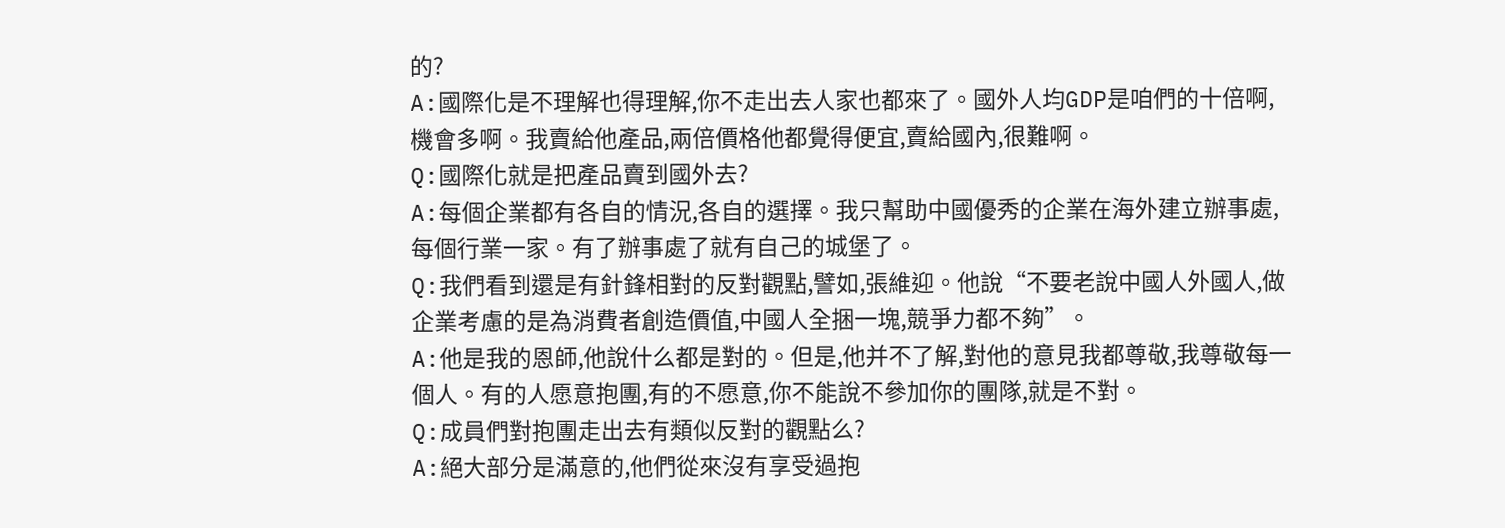的?
A:國際化是不理解也得理解,你不走出去人家也都來了。國外人均GDP是咱們的十倍啊,機會多啊。我賣給他產品,兩倍價格他都覺得便宜,賣給國內,很難啊。
Q:國際化就是把產品賣到國外去?
A:每個企業都有各自的情況,各自的選擇。我只幫助中國優秀的企業在海外建立辦事處,每個行業一家。有了辦事處了就有自己的城堡了。
Q:我們看到還是有針鋒相對的反對觀點,譬如,張維迎。他說“不要老說中國人外國人,做企業考慮的是為消費者創造價值,中國人全捆一塊,競爭力都不夠”。
A:他是我的恩師,他說什么都是對的。但是,他并不了解,對他的意見我都尊敬,我尊敬每一個人。有的人愿意抱團,有的不愿意,你不能說不參加你的團隊,就是不對。
Q:成員們對抱團走出去有類似反對的觀點么?
A:絕大部分是滿意的,他們從來沒有享受過抱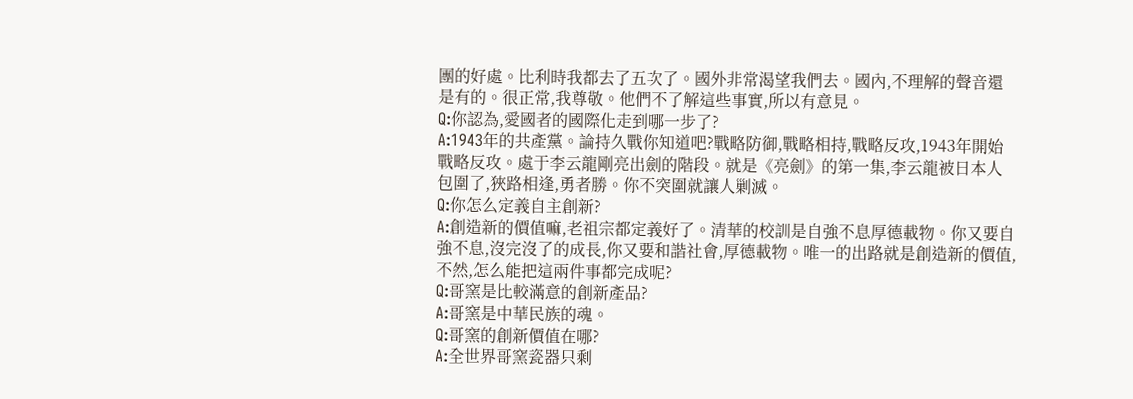團的好處。比利時我都去了五次了。國外非常渴望我們去。國內,不理解的聲音還是有的。很正常,我尊敬。他們不了解這些事實,所以有意見。
Q:你認為,愛國者的國際化走到哪一步了?
A:1943年的共產黨。論持久戰你知道吧?戰略防御,戰略相持,戰略反攻,1943年開始戰略反攻。處于李云龍剛亮出劍的階段。就是《亮劍》的第一集,李云龍被日本人包圍了,狹路相逢,勇者勝。你不突圍就讓人剿滅。
Q:你怎么定義自主創新?
A:創造新的價值嘛,老祖宗都定義好了。清華的校訓是自強不息厚德載物。你又要自強不息,沒完沒了的成長,你又要和諧社會,厚德載物。唯一的出路就是創造新的價值,不然,怎么能把這兩件事都完成呢?
Q:哥窯是比較滿意的創新產品?
A:哥窯是中華民族的魂。
Q:哥窯的創新價值在哪?
A:全世界哥窯瓷器只剩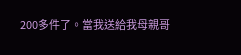200多件了。當我送給我母親哥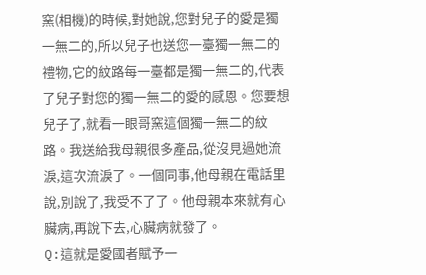窯(相機)的時候,對她說,您對兒子的愛是獨一無二的,所以兒子也送您一臺獨一無二的禮物,它的紋路每一臺都是獨一無二的,代表了兒子對您的獨一無二的愛的感恩。您要想兒子了,就看一眼哥窯這個獨一無二的紋路。我送給我母親很多產品,從沒見過她流淚,這次流淚了。一個同事,他母親在電話里說,別說了,我受不了了。他母親本來就有心臟病,再說下去,心臟病就發了。
Q:這就是愛國者賦予一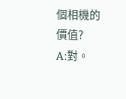個相機的價值?
A:對。